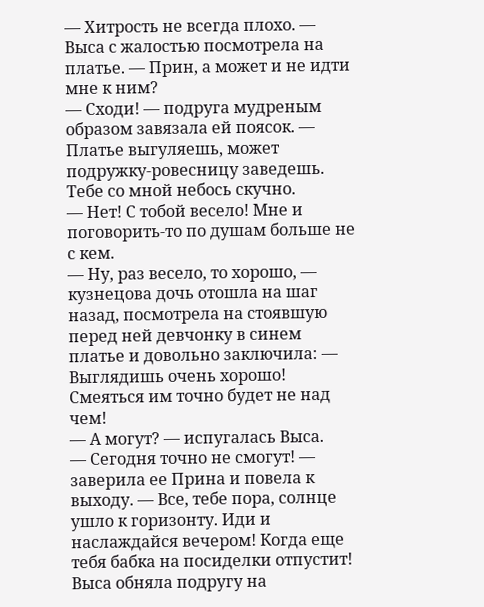— Хитрость не всегда плохо. — Выса с жалостью посмотрела на платье. — Прин, а может и не идти мне к ним?
— Сходи! — подруга мудреным образом завязала ей поясок. — Платье выгуляешь, может подружку-ровесницу заведешь. Тебе со мной небось скучно.
— Нет! С тобой весело! Мне и поговорить-то по душам больше не с кем.
— Ну, раз весело, то хорошо, — кузнецова дочь отошла на шаг назад, посмотрела на стоявшую перед ней девчонку в синем платье и довольно заключила: — Выглядишь очень хорошо! Смеяться им точно будет не над чем!
— А могут? — испугалась Выса.
— Сегодня точно не смогут! — заверила ее Прина и повела к выходу. — Все, тебе пора, солнце ушло к горизонту. Иди и наслаждайся вечером! Когда еще тебя бабка на посиделки отпустит!
Выса обняла подругу на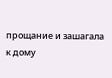прощание и зашагала к дому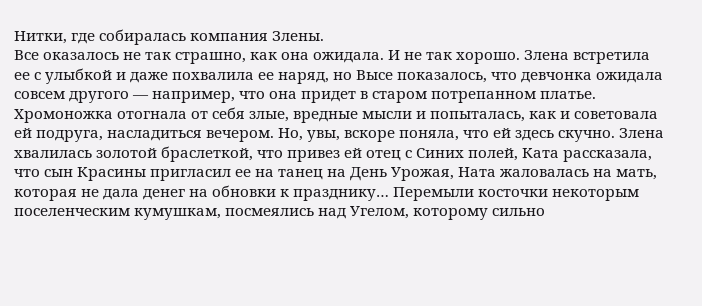Нитки, где собиралась компания Злены.
Все оказалось не так страшно, как она ожидала. И не так хорошо. Злена встретила ее с улыбкой и даже похвалила ее наряд, но Высе показалось, что девчонка ожидала совсем другого — например, что она придет в старом потрепанном платье. Хромоножка отогнала от себя злые, вредные мысли и попыталась, как и советовала ей подруга, насладиться вечером. Но, увы, вскоре поняла, что ей здесь скучно. Злена хвалилась золотой браслеткой, что привез ей отец с Синих полей, Ката рассказала, что сын Красины пригласил ее на танец на День Урожая, Ната жаловалась на мать, которая не дала денег на обновки к празднику… Перемыли косточки некоторым поселенческим кумушкам, посмеялись над Угелом, которому сильно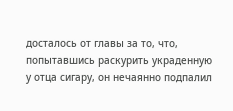досталось от главы за то, что, попытавшись раскурить украденную у отца сигару, он нечаянно подпалил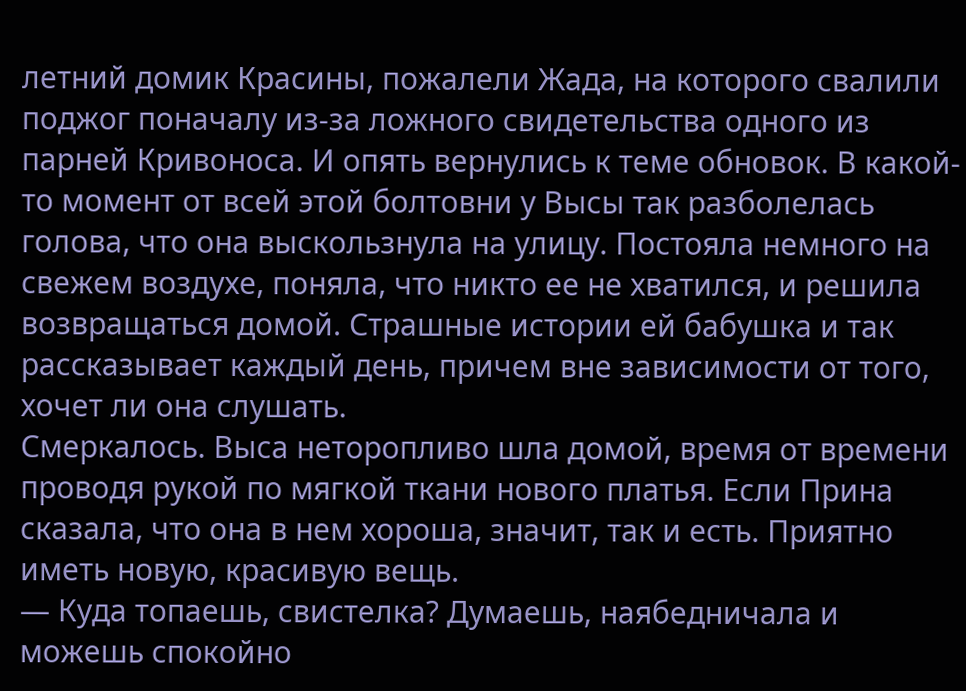летний домик Красины, пожалели Жада, на которого свалили поджог поначалу из-за ложного свидетельства одного из парней Кривоноса. И опять вернулись к теме обновок. В какой-то момент от всей этой болтовни у Высы так разболелась голова, что она выскользнула на улицу. Постояла немного на свежем воздухе, поняла, что никто ее не хватился, и решила возвращаться домой. Страшные истории ей бабушка и так рассказывает каждый день, причем вне зависимости от того, хочет ли она слушать.
Смеркалось. Выса неторопливо шла домой, время от времени проводя рукой по мягкой ткани нового платья. Если Прина сказала, что она в нем хороша, значит, так и есть. Приятно иметь новую, красивую вещь.
— Куда топаешь, свистелка? Думаешь, наябедничала и можешь спокойно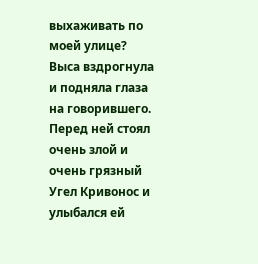выхаживать по моей улице?
Выса вздрогнула и подняла глаза на говорившего. Перед ней стоял очень злой и очень грязный Угел Кривонос и улыбался ей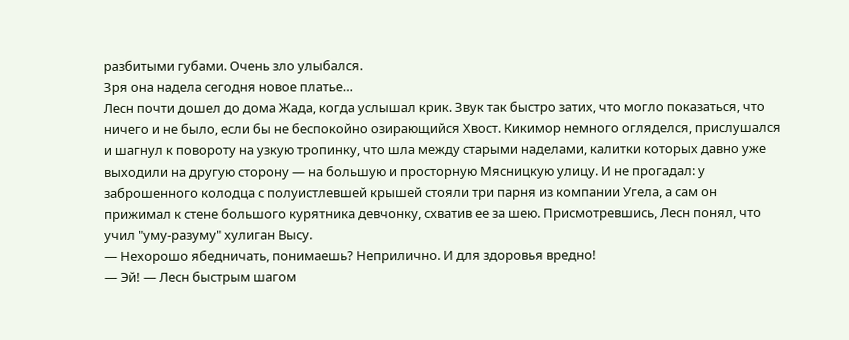разбитыми губами. Очень зло улыбался.
Зря она надела сегодня новое платье…
Лесн почти дошел до дома Жада, когда услышал крик. Звук так быстро затих, что могло показаться, что ничего и не было, если бы не беспокойно озирающийся Хвост. Кикимор немного огляделся, прислушался и шагнул к повороту на узкую тропинку, что шла между старыми наделами, калитки которых давно уже выходили на другую сторону — на большую и просторную Мясницкую улицу. И не прогадал: у заброшенного колодца с полуистлевшей крышей стояли три парня из компании Угела, а сам он прижимал к стене большого курятника девчонку, схватив ее за шею. Присмотревшись, Лесн понял, что учил "уму-разуму" хулиган Высу.
— Нехорошо ябедничать, понимаешь? Неприлично. И для здоровья вредно!
— Эй! — Лесн быстрым шагом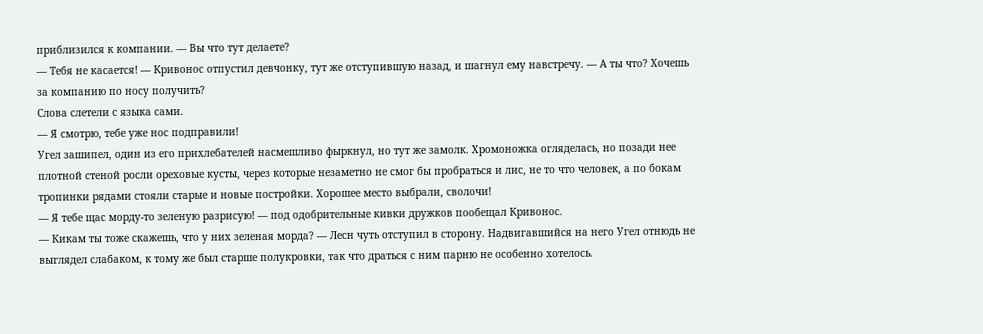приблизился к компании. — Вы что тут делаете?
— Тебя не касается! — Кривонос отпустил девчонку, тут же отступившую назад, и шагнул ему навстречу. — А ты что? Хочешь за компанию по носу получить?
Слова слетели с языка сами.
— Я смотрю, тебе уже нос подправили!
Угел зашипел, один из его прихлебателей насмешливо фыркнул, но тут же замолк. Хромоножка огляделась, но позади нее плотной стеной росли ореховые кусты, через которые незаметно не смог бы пробраться и лис, не то что человек, а по бокам тропинки рядами стояли старые и новые постройки. Хорошее место выбрали, сволочи!
— Я тебе щас морду-то зеленую разрисую! — под одобрительные кивки дружков пообещал Кривонос.
— Кикам ты тоже скажешь, что у них зеленая морда? — Лесн чуть отступил в сторону. Надвигавшийся на него Угел отнюдь не выглядел слабаком, к тому же был старше полукровки, так что драться с ним парню не особенно хотелось.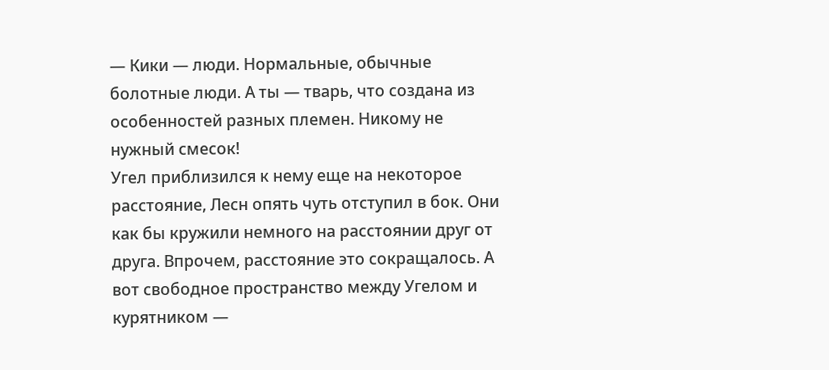— Кики — люди. Нормальные, обычные болотные люди. А ты — тварь, что создана из особенностей разных племен. Никому не нужный смесок!
Угел приблизился к нему еще на некоторое расстояние, Лесн опять чуть отступил в бок. Они как бы кружили немного на расстоянии друг от друга. Впрочем, расстояние это сокращалось. А вот свободное пространство между Угелом и курятником —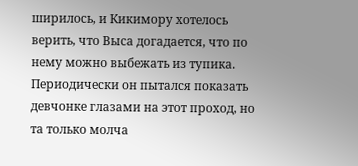ширилось, и Кикимору хотелось верить, что Выса догадается, что по нему можно выбежать из тупика. Периодически он пытался показать девчонке глазами на этот проход, но та только молча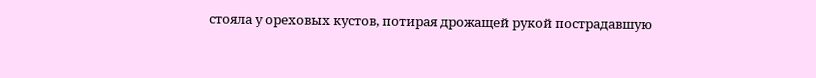стояла у ореховых кустов, потирая дрожащей рукой пострадавшую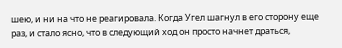шею, и ни на что не реагировала. Когда Угел шагнул в его сторону еще раз, и стало ясно, что в следующий ход он просто начнет драться,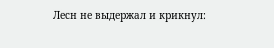Лесн не выдержал и крикнул: